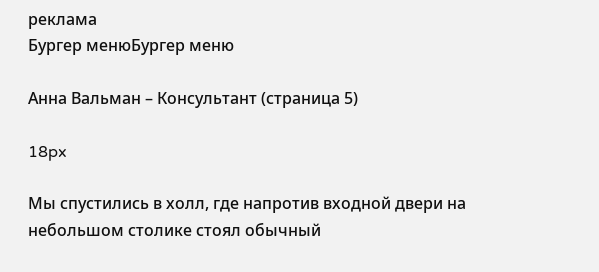реклама
Бургер менюБургер меню

Анна Вальман – Консультант (страница 5)

18px

Мы спустились в холл, где напротив входной двери на небольшом столике стоял обычный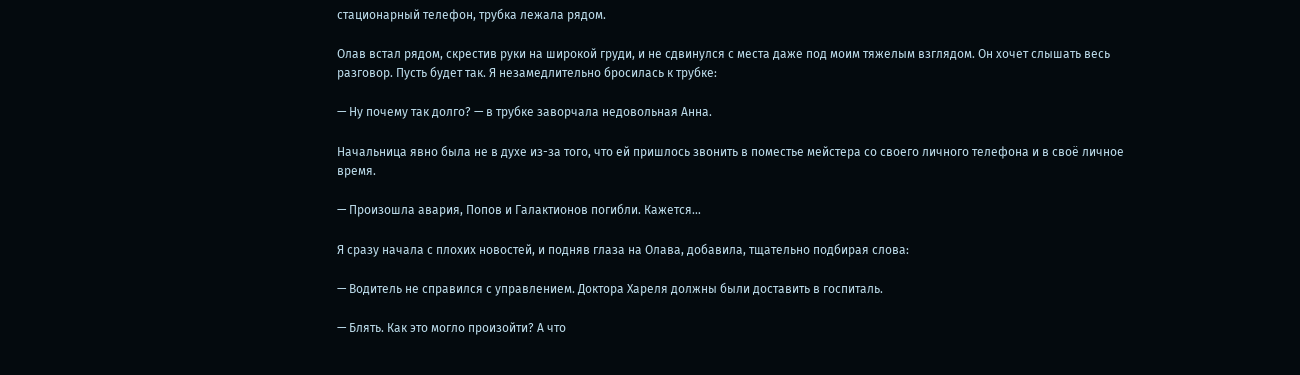стационарный телефон, трубка лежала рядом.

Олав встал рядом, скрестив руки на широкой груди, и не сдвинулся с места даже под моим тяжелым взглядом. Он хочет слышать весь разговор. Пусть будет так. Я незамедлительно бросилась к трубке:

— Ну почему так долго? — в трубке заворчала недовольная Анна.

Начальница явно была не в духе из-за того, что ей пришлось звонить в поместье мейстера со своего личного телефона и в своё личное время.

— Произошла авария, Попов и Галактионов погибли. Кажется…

Я сразу начала с плохих новостей, и подняв глаза на Олава, добавила, тщательно подбирая слова:

— Водитель не справился с управлением. Доктора Хареля должны были доставить в госпиталь.

— Блять. Как это могло произойти? А что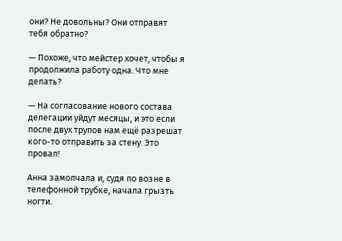они? Не довольны? Они отправят тебя обратно?

— Похоже, что мейстер хочет, чтобы я продолжила работу одна. Что мне делать?

— На согласование нового состава делегации уйдут месяцы, и это если после двух трупов нам ещё разрешат кого-то отправить за стену. Это провал!

Анна замолчала и, судя по возне в телефонной трубке, начала грызть ногти.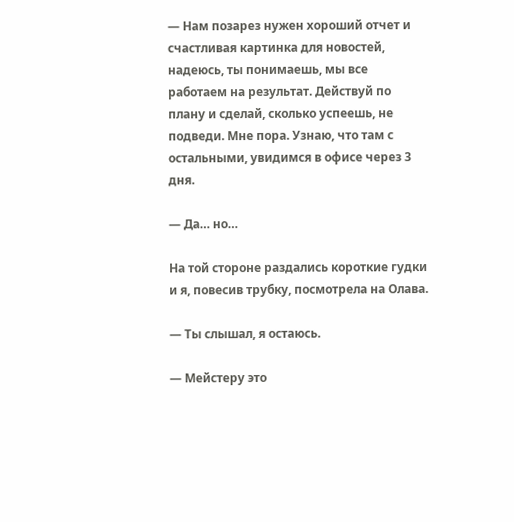— Нам позарез нужен хороший отчет и счастливая картинка для новостей, надеюсь, ты понимаешь, мы все работаем на результат. Действуй по плану и сделай, сколько успеешь, не подведи. Мне пора. Узнаю, что там с остальными, увидимся в офисе через 3 дня.

— Да… но…

На той стороне раздались короткие гудки и я, повесив трубку, посмотрела на Олава.

— Ты слышал, я остаюсь.

— Мейстеру это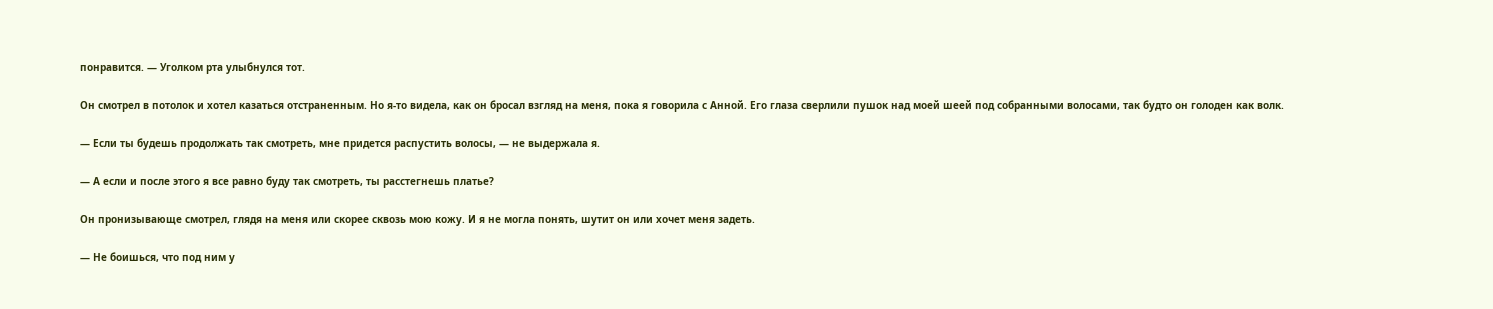понравится. — Уголком рта улыбнулся тот.

Он смотрел в потолок и хотел казаться отстраненным. Но я-то видела, как он бросал взгляд на меня, пока я говорила с Анной. Его глаза сверлили пушок над моей шеей под собранными волосами, так будто он голоден как волк.

— Если ты будешь продолжать так смотреть, мне придется распустить волосы, — не выдержала я.

— А если и после этого я все равно буду так смотреть, ты расстегнешь платье?

Он пронизывающе смотрел, глядя на меня или скорее сквозь мою кожу. И я не могла понять, шутит он или хочет меня задеть.

— Не боишься, что под ним у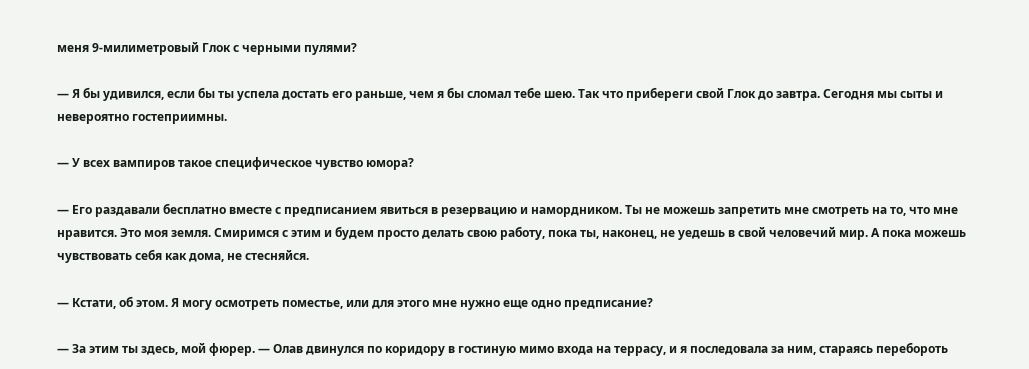меня 9-милиметровый Глок с черными пулями?

— Я бы удивился, если бы ты успела достать его раньше, чем я бы сломал тебе шею. Так что прибереги свой Глок до завтра. Сегодня мы сыты и невероятно гостеприимны.

— У всех вампиров такое специфическое чувство юмора?

— Его раздавали бесплатно вместе с предписанием явиться в резервацию и намордником. Ты не можешь запретить мне смотреть на то, что мне нравится. Это моя земля. Смиримся с этим и будем просто делать свою работу, пока ты, наконец, не уедешь в свой человечий мир. А пока можешь чувствовать себя как дома, не стесняйся.

— Кстати, об этом. Я могу осмотреть поместье, или для этого мне нужно еще одно предписание?

— За этим ты здесь, мой фюрер. — Олав двинулся по коридору в гостиную мимо входа на террасу, и я последовала за ним, стараясь перебороть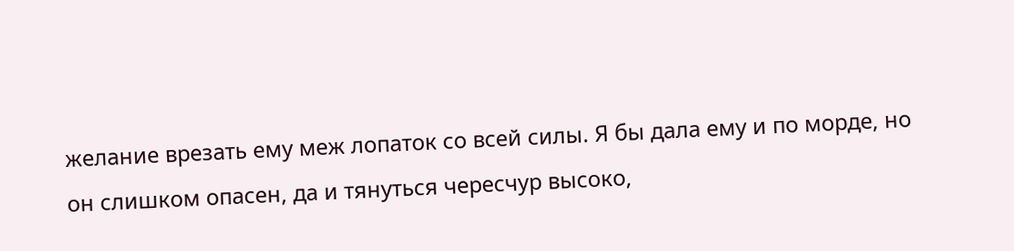желание врезать ему меж лопаток со всей силы. Я бы дала ему и по морде, но он слишком опасен, да и тянуться чересчур высоко,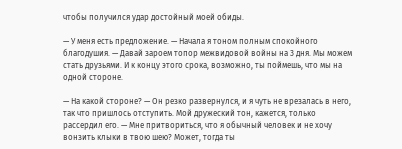чтобы получился удар достойный моей обиды.

— У меня есть предложение. — Начала я тоном полным спокойного благодушия. — Давай зароем топор межвидовой войны на 3 дня. Мы можем стать друзьями. И к концу этого срока, возможно, ты поймешь, что мы на одной стороне.

— На какой стороне? — Он резко развернулся, и я чуть не врезалась в него, так что пришлось отступить. Мой дружеский тон, кажется, только рассердил его. — Мне притвориться, что я обычный человек и не хочу вонзить клыки в твою шею? Может, тогда ты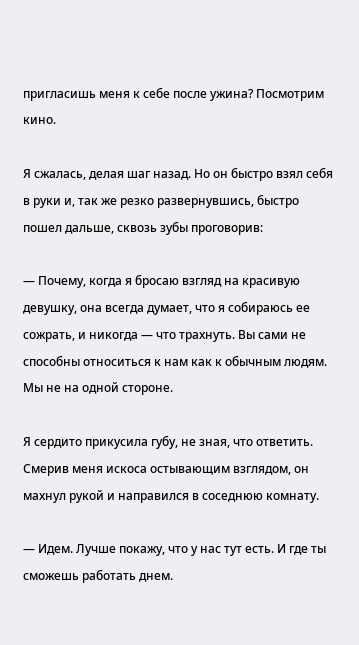пригласишь меня к себе после ужина? Посмотрим кино.

Я сжалась, делая шаг назад. Но он быстро взял себя в руки и, так же резко развернувшись, быстро пошел дальше, сквозь зубы проговорив:

— Почему, когда я бросаю взгляд на красивую девушку, она всегда думает, что я собираюсь ее сожрать, и никогда — что трахнуть. Вы сами не способны относиться к нам как к обычным людям. Мы не на одной стороне.

Я сердито прикусила губу, не зная, что ответить. Смерив меня искоса остывающим взглядом, он махнул рукой и направился в соседнюю комнату.

— Идем. Лучше покажу, что у нас тут есть. И где ты сможешь работать днем.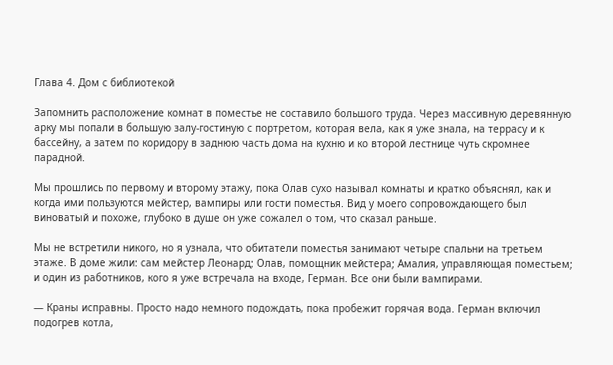Глава 4. Дом с библиотекой

Запомнить расположение комнат в поместье не составило большого труда. Через массивную деревянную арку мы попали в большую залу-гостиную с портретом, которая вела, как я уже знала, на террасу и к бассейну, а затем по коридору в заднюю часть дома на кухню и ко второй лестнице чуть скромнее парадной.

Мы прошлись по первому и второму этажу, пока Олав сухо называл комнаты и кратко объяснял, как и когда ими пользуются мейстер, вампиры или гости поместья. Вид у моего сопровождающего был виноватый и похоже, глубоко в душе он уже сожалел о том, что сказал раньше.

Мы не встретили никого, но я узнала, что обитатели поместья занимают четыре спальни на третьем этаже. В доме жили: сам мейстер Леонард; Олав, помощник мейстера; Амалия, управляющая поместьем; и один из работников, кого я уже встречала на входе, Герман. Все они были вампирами.

— Краны исправны. Просто надо немного подождать, пока пробежит горячая вода. Герман включил подогрев котла,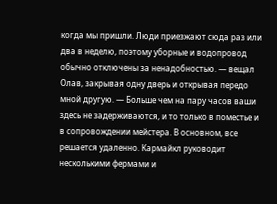когда мы пришли. Люди приезжают сюда раз или два в неделю, поэтому уборные и водопровод обычно отключены за ненадобностью. — вещал Олав, закрывая одну дверь и открывая передо мной другую. — Больше чем на пару часов ваши здесь не задерживаются, и то только в поместье и в сопровождении мейстера. В основном, все решается удаленно. Кармайкл руководит несколькими фермами и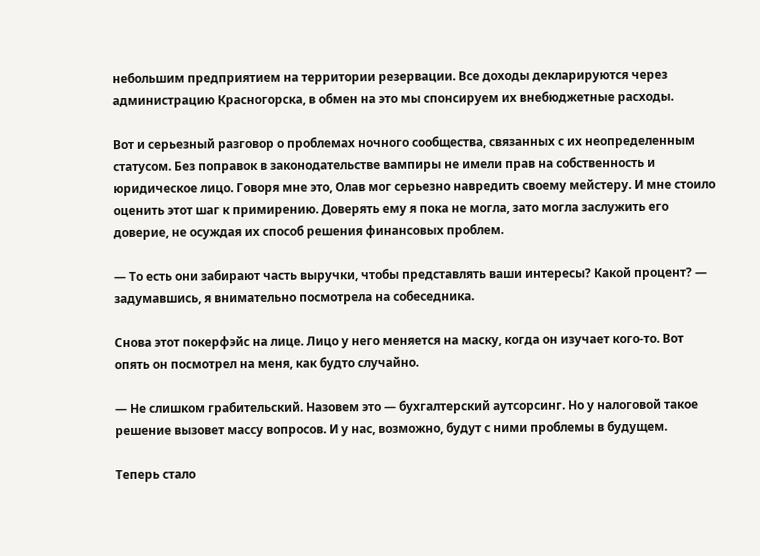небольшим предприятием на территории резервации. Все доходы декларируются через администрацию Красногорска, в обмен на это мы спонсируем их внебюджетные расходы.

Вот и серьезный разговор о проблемах ночного сообщества, связанных с их неопределенным статусом. Без поправок в законодательстве вампиры не имели прав на собственность и юридическое лицо. Говоря мне это, Олав мог серьезно навредить своему мейстеру. И мне стоило оценить этот шаг к примирению. Доверять ему я пока не могла, зато могла заслужить его доверие, не осуждая их способ решения финансовых проблем.

— То есть они забирают часть выручки, чтобы представлять ваши интересы? Какой процент? — задумавшись, я внимательно посмотрела на собеседника.

Снова этот покерфэйс на лице. Лицо у него меняется на маску, когда он изучает кого-то. Вот опять он посмотрел на меня, как будто случайно.

— Не слишком грабительский. Назовем это — бухгалтерский аутсорсинг. Но у налоговой такое решение вызовет массу вопросов. И у нас, возможно, будут с ними проблемы в будущем.

Теперь стало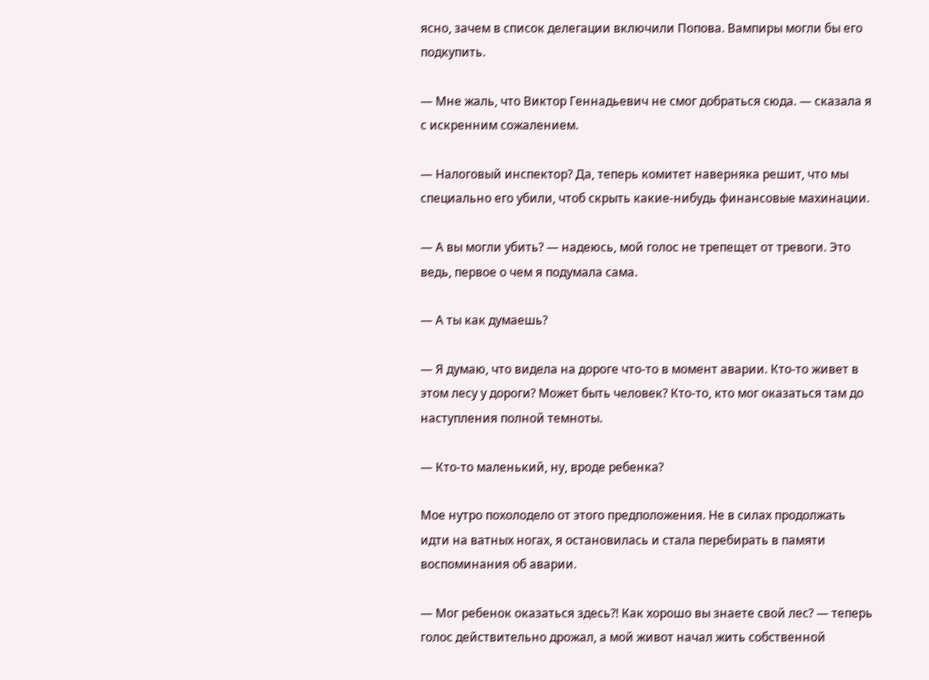ясно, зачем в список делегации включили Попова. Вампиры могли бы его подкупить.

— Мне жаль, что Виктор Геннадьевич не смог добраться сюда. — сказала я с искренним сожалением.

— Налоговый инспектор? Да, теперь комитет наверняка решит, что мы специально его убили, чтоб скрыть какие-нибудь финансовые махинации.

— А вы могли убить? — надеюсь, мой голос не трепещет от тревоги. Это ведь, первое о чем я подумала сама.

— А ты как думаешь?

— Я думаю, что видела на дороге что-то в момент аварии. Кто-то живет в этом лесу у дороги? Может быть человек? Кто-то, кто мог оказаться там до наступления полной темноты.

— Кто-то маленький, ну, вроде ребенка?

Мое нутро похолодело от этого предположения. Не в силах продолжать идти на ватных ногах, я остановилась и стала перебирать в памяти воспоминания об аварии.

— Мог ребенок оказаться здесь?! Как хорошо вы знаете свой лес? — теперь голос действительно дрожал, а мой живот начал жить собственной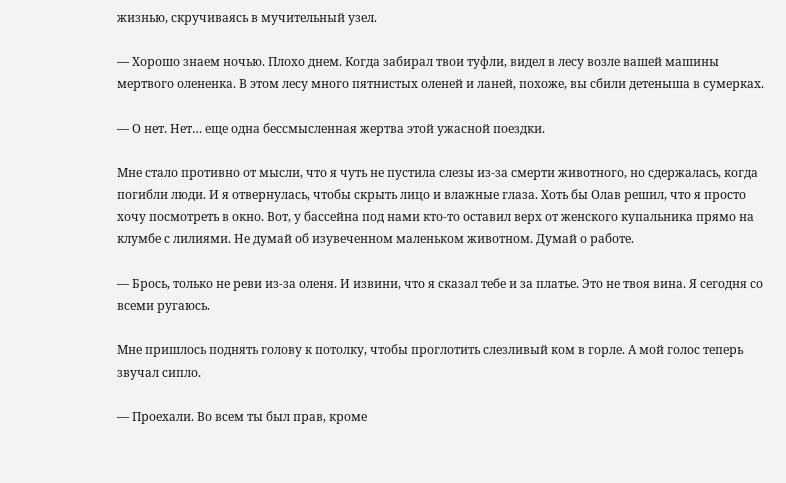жизнью, скручиваясь в мучительный узел.

— Хорошо знаем ночью. Плохо днем. Когда забирал твои туфли, видел в лесу возле вашей машины мертвого олененка. В этом лесу много пятнистых оленей и ланей, похоже, вы сбили детеныша в сумерках.

— О нет. Нет… еще одна бессмысленная жертва этой ужасной поездки.

Мне стало противно от мысли, что я чуть не пустила слезы из-за смерти животного, но сдержалась, когда погибли люди. И я отвернулась, чтобы скрыть лицо и влажные глаза. Хоть бы Олав решил, что я просто хочу посмотреть в окно. Вот, у бассейна под нами кто-то оставил верх от женского купальника прямо на клумбе с лилиями. Не думай об изувеченном маленьком животном. Думай о работе.

— Брось, только не реви из-за оленя. И извини, что я сказал тебе и за платье. Это не твоя вина. Я сегодня со всеми ругаюсь.

Мне пришлось поднять голову к потолку, чтобы проглотить слезливый ком в горле. А мой голос теперь звучал сипло.

— Проехали. Во всем ты был прав, кроме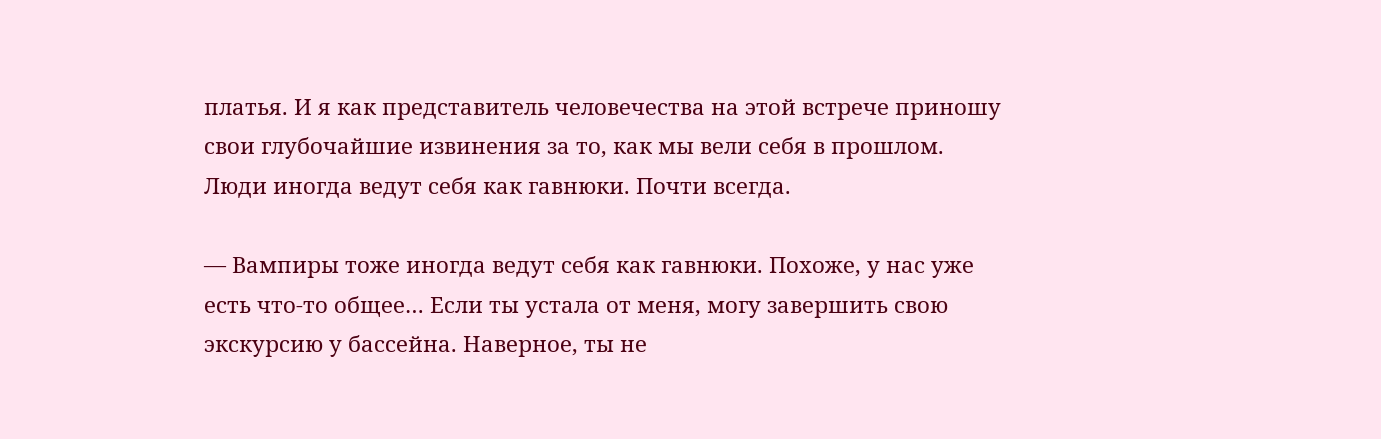платья. И я как представитель человечества на этой встрече приношу свои глубочайшие извинения за то, как мы вели себя в прошлом. Люди иногда ведут себя как гавнюки. Почти всегда.

— Вампиры тоже иногда ведут себя как гавнюки. Похоже, у нас уже есть что-то общее… Если ты устала от меня, могу завершить свою экскурсию у бассейна. Наверное, ты не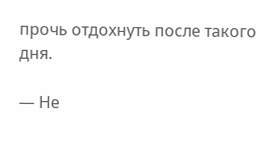прочь отдохнуть после такого дня.

— Не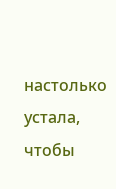настолько устала, чтобы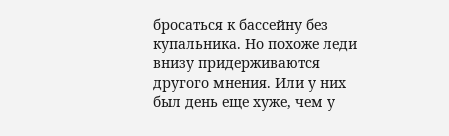бросаться к бассейну без купальника. Но похоже леди внизу придерживаются другого мнения. Или у них был день еще хуже, чем у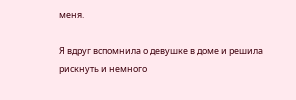меня.

Я вдруг вспомнила о девушке в доме и решила рискнуть и немного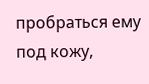пробраться ему под кожу,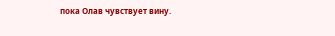пока Олав чувствует вину.